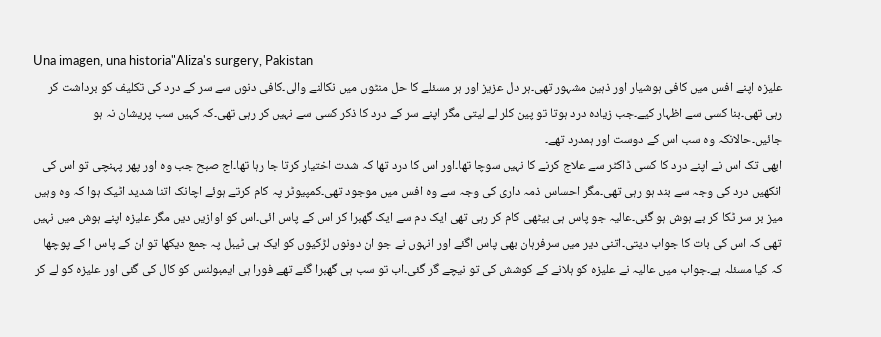Una imagen, una historia"Aliza's surgery, Pakistan
علیزہ اپنے افس میں کافی ہوشیار اور ذہین مشہور تھی۔ہر دل عزیز اور ہر مسئلے کا حل منٹوں میں نکالنے والی۔کافی دنوں سے سر کے درد کی تکلیف کو برداشت کر رہی تھی۔بنا کسی سے اظہار کیے۔جب زیادہ درد ہوتا تو پین کلر لے لیتی مگر اپنے سر کے درد کا ذکر کسی سے نہیں کر رہی تھی۔کہ کہیں سب پریشان نہ ہو جائیں۔حالانکہ وہ سب اس کے دوست اور ہمدرد تھے۔
ابھی تک اس نے اپنے درد کا کسی ڈاکٹر سے علاج کرنے کا نہیں سوچا تھا۔اور اس کا درد تھا کہ شدت اختیار کرتا جا رہا تھا۔اج صبح جب وہ اور پھر پہنچی تو اس کی انکھیں درد کی وجہ سے بند ہو رہی تھی۔مگر احساس ذمہ داری کی وجہ سے وہ افس میں موجود تھی۔کمپیوٹر پہ کام کرتے ہوئے اچانک اتنا شدید اٹیک ہوا کہ وہ وہیں میز بر سر ٹکا کر بے ہوش ہو گئی۔عالیہ جو پاس ہی بیٹھی کام کر رہی تھی ایک دم سے ایک گھبرا کر اس کے پاس ائی۔اس کو اوازیں دیں مگر علیزہ اپنے ہوش میں نہیں تھی کہ اس کی بات کا جواب دیتی۔اتنی دیر میں سرفرہان بھی پاس اگئے اور انہوں نے جو ان دونوں لڑکیوں کو ایک ہی ٹیبل پہ جمع دیکھا تو ان کے پاس ا کے پوچھا کہ کیا مسئلہ ہے۔جواب میں عالیہ نے علیزہ کو ہلانے کے کوشش کی تو نیچے گر گئی۔اب تو سب ہی گھبرا گئے تھے فورا ہی ایمبولنس کو کال کی گئی اور علیزہ کو لے کر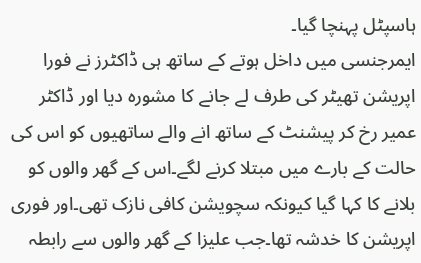ہاسپٹل پہنچا گیا۔
ایمرجنسی میں داخل ہوتے کے ساتھ ہی ڈاکٹرز نے فورا اپریشن تھیٹر کی طرف لے جانے کا مشورہ دیا اور ڈاکٹر عمیر رخ کر پیشنٹ کے ساتھ انے والے ساتھیوں کو اس کی حالت کے بارے میں مبتلا کرنے لگے۔اس کے گھر والوں کو بلانے کا کہا گیا کیونکہ سچویشن کافی نازک تھی۔اور فوری اپریشن کا خدشہ تھا۔جب علیزا کے گھر والوں سے رابطہ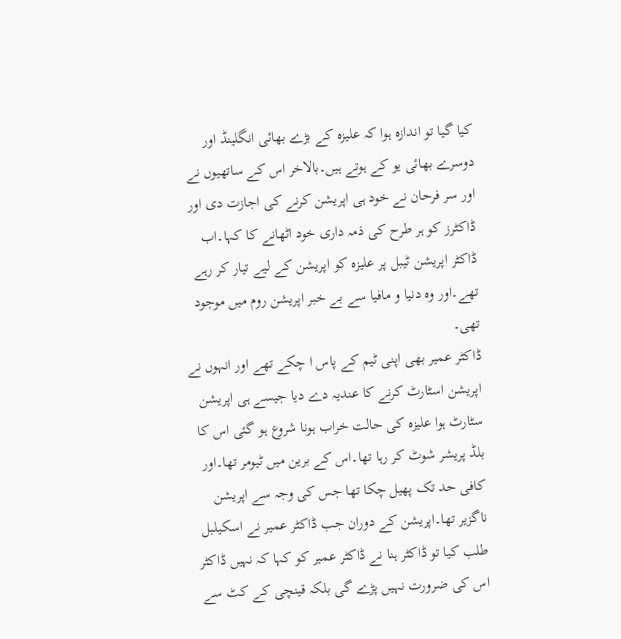کیا گیا تو اندازہ ہوا کہ علیزہ کے بڑے بھائی انگلینڈ اور دوسرے بھائی یو کے ہوتے ہیں۔بالاخر اس کے ساتھیوں نے اور سر فرحان نے خود ہی اپریشن کرنے کی اجازت دی اور ڈاکٹرز کو ہر طرح کی ذمہ داری خود اٹھانے کا کہا۔اب ڈاکٹر اپریشن ٹیبل پر علیزہ کو اپریشن کے لیے تیار کر رہے تھے۔اور وہ دنیا و مافیا سے بے خبر اپریشن روم میں موجود تھی۔
ڈاکٹر عمیر بھی اپنی ٹیم کے پاس ا چکے تھے اور انہوں نے اپریشن اسٹارٹ کرنے کا عندیہ دے دیا جیسے ہی اپریشن سٹارٹ ہوا علیزہ کی حالت خراب ہونا شروع ہو گئی اس کا بلڈ پریشر شوٹ کر رہا تھا۔اس کے برین میں ٹیومر تھا۔اور کافی حد تک پھیل چکا تھا جس کی وجہ سے اپریشن ناگزیر تھا۔اپریشن کے دوران جب ڈاکٹر عمیر نے اسکیلبل طلب کیا تو ڈاکٹر ہنا نے ڈاکٹر عمیر کو کہا کہ نہیں ڈاکٹر اس کی ضرورت نہیں پڑے گی بلکہ قینچی کے کٹ سے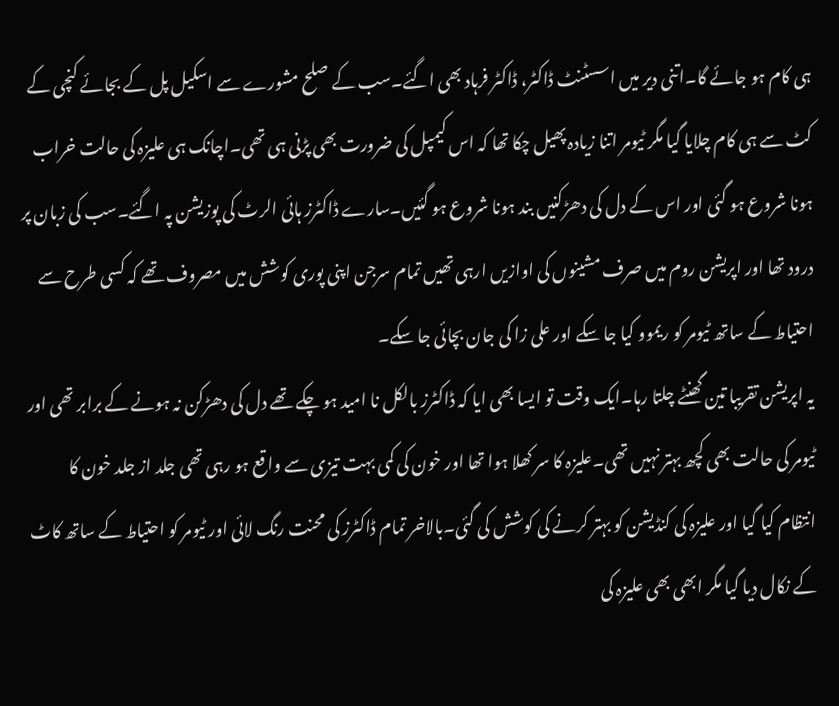ہی کام ہو جائے گا۔اتنی دیر میں اسسٹنٹ ڈاکٹر، ڈاکٹر فرہاد بھی اگئے۔سب کے صلح مشورے سے اسکیل پل کے بجائے کنچی کے کٹ سے ہی کام چلایا گیا مگر ٹیومر اتنا زیادہ پھیل چکا تھا کہ اس کیمپل کی ضرورت بھی پڑنی ہی تھی۔اچانک ہی علیزہ کی حالت خراب ہونا شروع ہو گئی اور اس کے دل کی دھڑکنیں بند ہونا شروع ہو گئیں۔سارے ڈاکٹرز ہائی الرٹ کی پوزیشن پہ اگئے۔سب کی زبان پر درود تھا اور اپریشن روم میں صرف مشینوں کی اوازیں ارہی تھیں تمام سرجن اپنی پوری کوشش میں مصروف تھے کہ کسی طرح سے احتیاط کے ساتھ ٹیومر کو ریموو کیا جا سکے اور علی زا کی جان بچائی جا سکے۔
یہ اپریشن تقریبا تین گھنٹے چلتا رہا۔ایک وقت تو ایسا بھی ایا کہ ڈاکٹرز بالکل نا امید ہو چکے تھے دل کی دھڑکن نہ ہونے کے برابر تھی اور ٹیومر کی حالت بھی کچھ بہتر نہیں تھی۔علیزہ کا سر کھلا ہوا تھا اور خون کی کمی بہت تیزی سے واقع ہو رہی تھی جلد از جلد خون کا انتظام کیا گیا اور علیزہ کی کنڈیشن کو بہتر کرنے کی کوشش کی گئی۔بالاخر تمام ڈاکٹرز کی محنت رنگ لائی اور ٹیومر کو احتیاط کے ساتھ کاٹ کے نکال دیا گیا مگر ابھی بھی علیزہ کی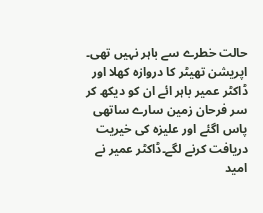حالت خطرے سے باہر نہیں تھی۔
اپریشن تھیٹر کا دروازہ کھلا اور ڈاکٹر عمیر باہر ائے ان کو دیکھ کر سر فرحان زمین سارے ساتھی پاس اگئے اور علیزہ کی خیریت دریافت کرنے لگے۔ڈاکٹر عمیر نے امید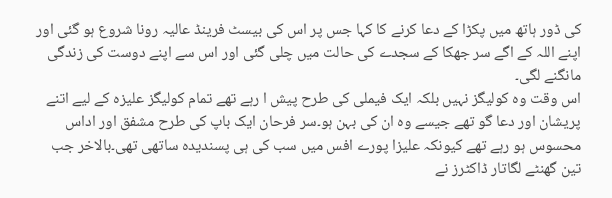کی ڈور ہاتھ میں پکڑا کے دعا کرنے کا کہا جس پر اس کی بیسٹ فرینڈ عالیہ رونا شروع ہو گئی اور اپنے اللہ کے اگے سر جھکا کے سجدے کی حالت میں چلی گئی اور اس سے اپنے دوست کی زندگی مانگنے لگی۔
اس وقت وہ کولیگز نہیں بلکہ ایک فیملی کی طرح پیش ا رہے تھے تمام کولیگز علیزہ کے لیے اتنے پریشان اور دعا گو تھے جیسے وہ ان کی بہن ہو۔سر فرحان ایک باپ کی طرح مشفق اور اداس محسوس ہو رہے تھے کیونکہ علیزا پورے افس میں سب کی ہی پسندیدہ ساتھی تھی۔بالاخر جب تین گھنٹے لگاتار ڈاکٹرز نے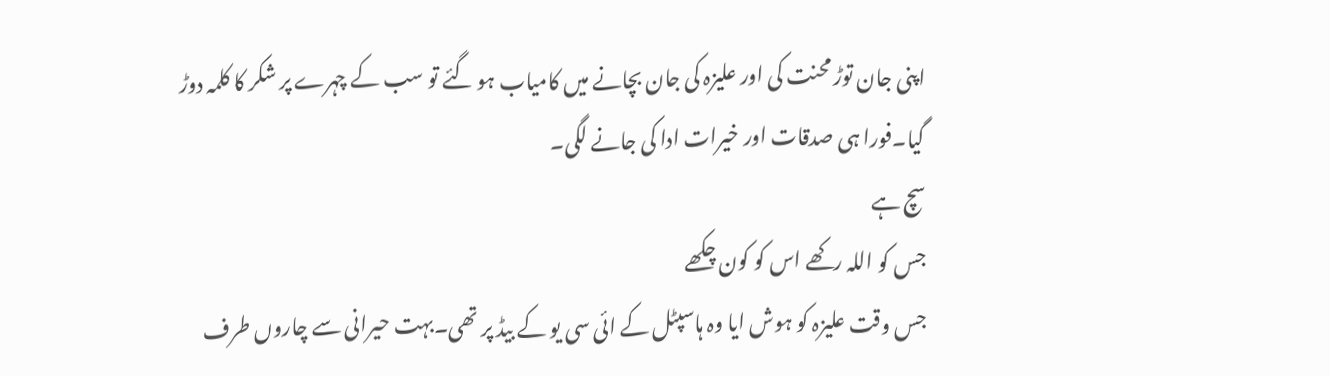اپنی جان توڑ محنت کی اور علیزہ کی جان بچانے میں کامیاب ہو گئے تو سب کے چہرے پر شکر کا کلمہ دوڑ گیا۔فورا ہی صدقات اور خیرات ادا کی جانے لگی۔
سچ ہے
جس کو اللہ رکھے اس کو کون چکھے
جس وقت علیزہ کو ہوش ایا وہ ہاسپٹل کے ائی سی یو کے بیڈ پر تھی۔بہت حیرانی سے چاروں طرف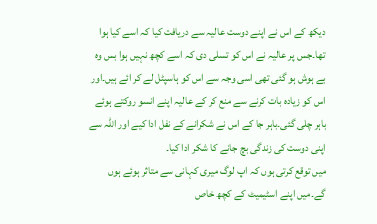دیکھ کے اس نے اپنے دوست عالیہ سے دریافت کیا کہ اسے کیا ہوا تھا۔جس پر عالیہ نے اس کو تسلی دی کہ اسے کچھ نہیں ہوا بس وہ بے ہوش ہو گئی تھی اسی وجہ سے اس کو ہاسپٹل لے کر ائے ہیں۔اور اس کو زیادہ بات کرنے سے منع کر کے عالیہ اپنے انسو روکتے ہوئے باہر چلی گئی۔باہر جا کے اس نے شکرانے کے نفل ادا کیے اور اللہ سے اپنی دوست کی زندگی بچ جانے کا شکر ادا کیا۔
میں توقع کرتی ہوں کہ اپ لوگ میری کہانی سے متاثر ہوئے ہوں گے۔میں اپنے اسٹیمیٹ کے کچھ خاص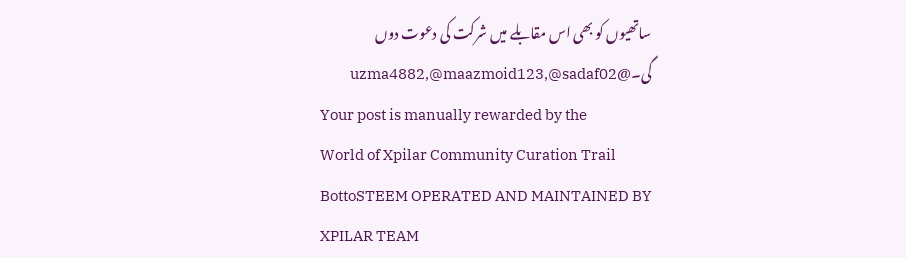ساتھیوں کو بھی اس مقابلے میں شرکت کی دعوت دوں گی۔@uzma4882,@maazmoid123,@sadaf02
Your post is manually rewarded by the
World of Xpilar Community Curation Trail
BottoSTEEM OPERATED AND MAINTAINED BY XPILAR TEAM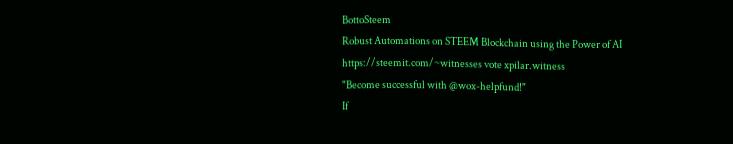BottoSteem
Robust Automations on STEEM Blockchain using the Power of AI
https://steemit.com/~witnesses vote xpilar.witness
"Become successful with @wox-helpfund!"
If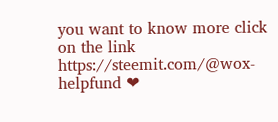you want to know more click on the link
https://steemit.com/@wox-helpfund ❤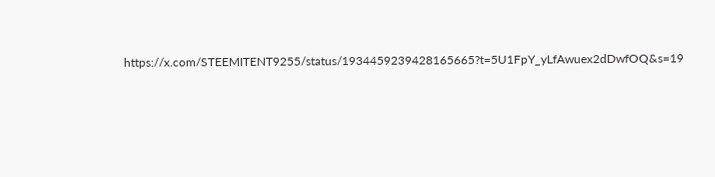https://x.com/STEEMITENT9255/status/1934459239428165665?t=5U1FpY_yLfAwuex2dDwfOQ&s=19